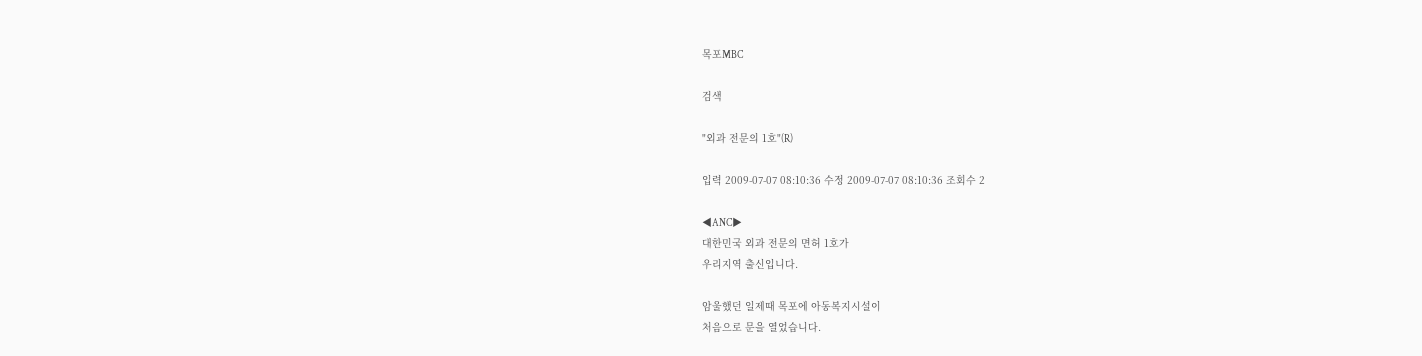목포MBC

검색

"외과 전문의 1호"(R)

입력 2009-07-07 08:10:36 수정 2009-07-07 08:10:36 조회수 2

◀ANC▶
대한민국 외과 전문의 면허 1호가
우리지역 출신입니다.

암울했던 일제때 목포에 아동복지시설이
처음으로 문을 열었습니다.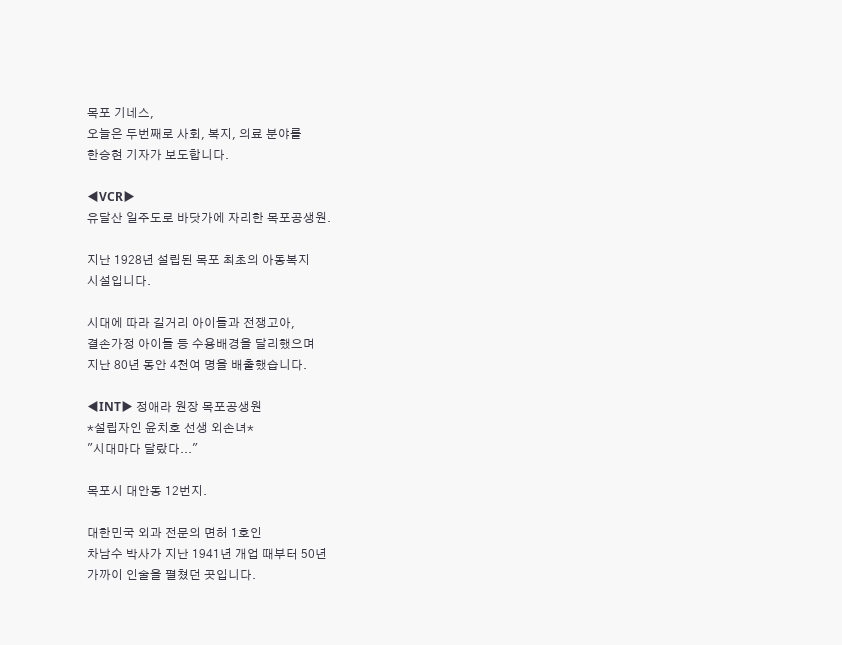목포 기네스,
오늘은 두번째로 사회, 복지, 의료 분야를
한승현 기자가 보도합니다.

◀VCR▶
유달산 일주도로 바닷가에 자리한 목포공생원.

지난 1928년 설립된 목포 최초의 아동복지
시설입니다.

시대에 따라 길거리 아이들과 전쟁고아,
결손가정 아이들 등 수용배경을 달리했으며
지난 80년 동안 4천여 명을 배출했습니다.

◀INT▶ 정애라 원장 목포공생원
*설립자인 윤치호 선생 외손녀*
"시대마다 달랐다..."

목포시 대안동 12번지.

대한민국 외과 전문의 면허 1호인
차남수 박사가 지난 1941년 개업 때부터 50년
가까이 인술을 펼쳤던 곳입니다.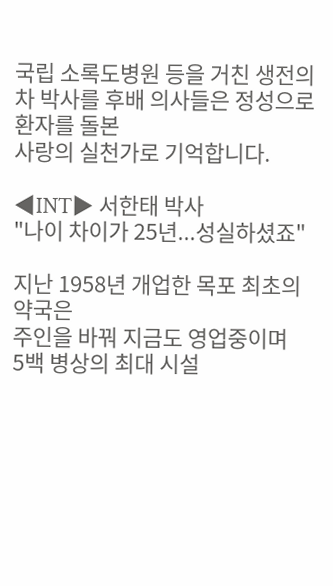국립 소록도병원 등을 거친 생전의 차 박사를 후배 의사들은 정성으로 환자를 돌본
사랑의 실천가로 기억합니다.

◀INT▶ 서한태 박사
"나이 차이가 25년...성실하셨죠"

지난 1958년 개업한 목포 최초의 약국은
주인을 바꿔 지금도 영업중이며
5백 병상의 최대 시설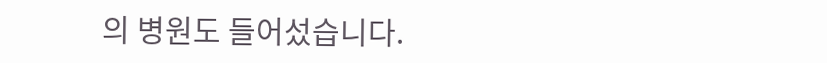의 병원도 들어섰습니다.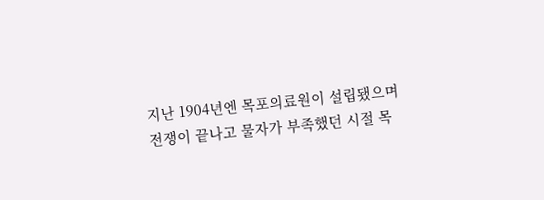지난 1904년엔 목포의료원이 설립됐으며
전쟁이 끝나고 물자가 부족했던 시절 목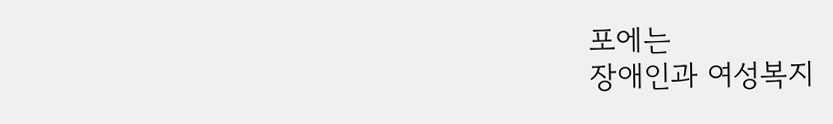포에는
장애인과 여성복지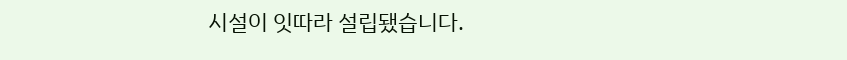시설이 잇따라 설립됐습니다.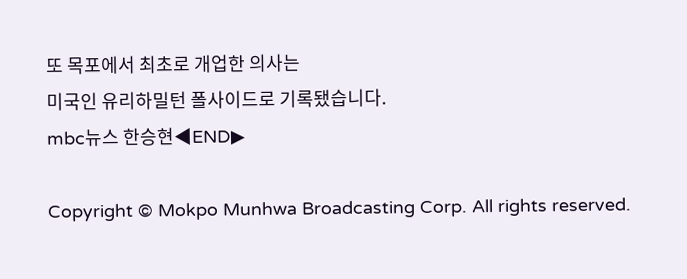또 목포에서 최초로 개업한 의사는
미국인 유리하밀턴 폴사이드로 기록됐습니다.
mbc뉴스 한승현◀END▶

Copyright © Mokpo Munhwa Broadcasting Corp. All rights reserved.